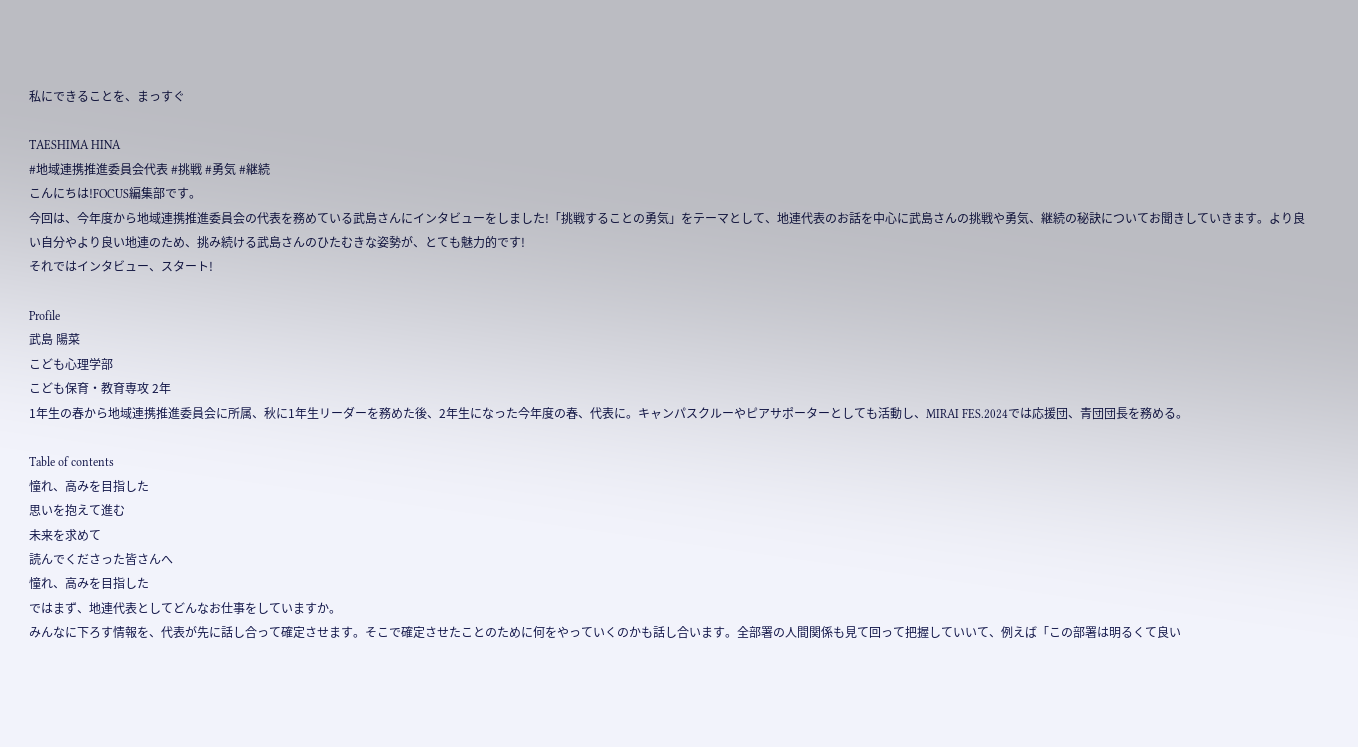私にできることを、まっすぐ

TAESHIMA HINA
#地域連携推進委員会代表 #挑戦 #勇気 #継続
こんにちは!FOCUS編集部です。
今回は、今年度から地域連携推進委員会の代表を務めている武島さんにインタビューをしました!「挑戦することの勇気」をテーマとして、地連代表のお話を中心に武島さんの挑戦や勇気、継続の秘訣についてお聞きしていきます。より良い自分やより良い地連のため、挑み続ける武島さんのひたむきな姿勢が、とても魅力的です!
それではインタビュー、スタート!

Profile
武島 陽菜
こども心理学部
こども保育・教育専攻 2年
1年生の春から地域連携推進委員会に所属、秋に1年生リーダーを務めた後、2年生になった今年度の春、代表に。キャンパスクルーやピアサポーターとしても活動し、MIRAI FES.2024では応援団、青団団長を務める。

Table of contents
憧れ、高みを目指した
思いを抱えて進む
未来を求めて
読んでくださった皆さんへ
憧れ、高みを目指した
ではまず、地連代表としてどんなお仕事をしていますか。
みんなに下ろす情報を、代表が先に話し合って確定させます。そこで確定させたことのために何をやっていくのかも話し合います。全部署の人間関係も見て回って把握していいて、例えば「この部署は明るくて良い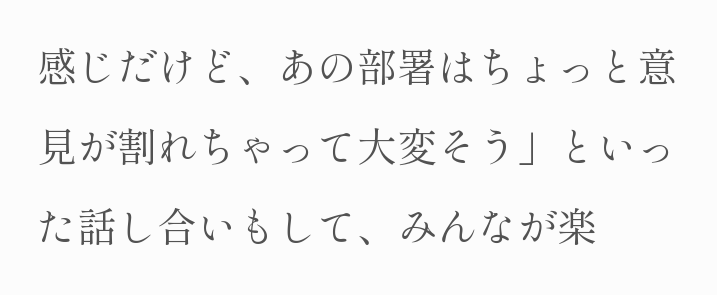感じだけど、あの部署はちょっと意見が割れちゃって大変そう」といった話し合いもして、みんなが楽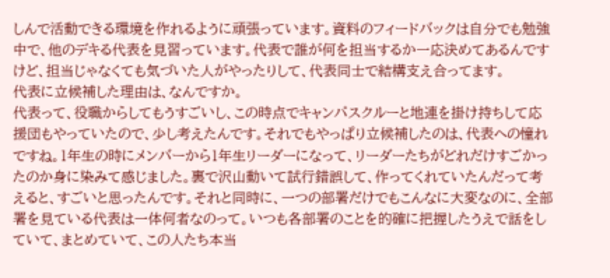しんで活動できる環境を作れるように頑張っています。資料のフィードバックは自分でも勉強中で、他のデキる代表を見習っています。代表で誰が何を担当するか一応決めてあるんですけど、担当じゃなくても気づいた人がやったりして、代表同士で結構支え合ってます。
代表に立候補した理由は、なんですか。
代表って、役職からしてもうすごいし、この時点でキャンパスクルーと地連を掛け持ちして応援団もやっていたので、少し考えたんです。それでもやっぱり立候補したのは、代表への憧れですね。1年生の時にメンバーから1年生リーダーになって、リーダーたちがどれだけすごかったのか身に染みて感じました。裏で沢山動いて試行錯誤して、作ってくれていたんだって考えると、すごいと思ったんです。それと同時に、一つの部署だけでもこんなに大変なのに、全部署を見ている代表は一体何者なのって。いつも各部署のことを的確に把握したうえで話をしていて、まとめていて、この人たち本当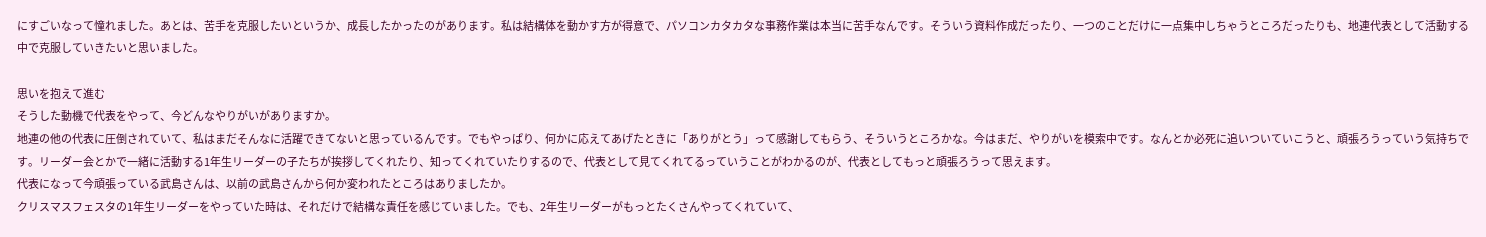にすごいなって憧れました。あとは、苦手を克服したいというか、成長したかったのがあります。私は結構体を動かす方が得意で、パソコンカタカタな事務作業は本当に苦手なんです。そういう資料作成だったり、一つのことだけに一点集中しちゃうところだったりも、地連代表として活動する中で克服していきたいと思いました。

思いを抱えて進む
そうした動機で代表をやって、今どんなやりがいがありますか。
地連の他の代表に圧倒されていて、私はまだそんなに活躍できてないと思っているんです。でもやっぱり、何かに応えてあげたときに「ありがとう」って感謝してもらう、そういうところかな。今はまだ、やりがいを模索中です。なんとか必死に追いついていこうと、頑張ろうっていう気持ちです。リーダー会とかで一緒に活動する1年生リーダーの子たちが挨拶してくれたり、知ってくれていたりするので、代表として見てくれてるっていうことがわかるのが、代表としてもっと頑張ろうって思えます。
代表になって今頑張っている武島さんは、以前の武島さんから何か変われたところはありましたか。
クリスマスフェスタの1年生リーダーをやっていた時は、それだけで結構な責任を感じていました。でも、2年生リーダーがもっとたくさんやってくれていて、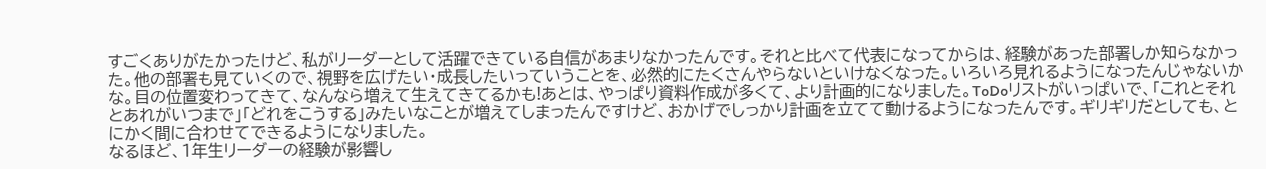すごくありがたかったけど、私がリーダーとして活躍できている自信があまりなかったんです。それと比べて代表になってからは、経験があった部署しか知らなかった。他の部署も見ていくので、視野を広げたい・成長したいっていうことを、必然的にたくさんやらないといけなくなった。いろいろ見れるようになったんじゃないかな。目の位置変わってきて、なんなら増えて生えてきてるかも!あとは、やっぱり資料作成が多くて、より計画的になりました。ToDoリストがいっぱいで、「これとそれとあれがいつまで」「どれをこうする」みたいなことが増えてしまったんですけど、おかげでしっかり計画を立てて動けるようになったんです。ギリギリだとしても、とにかく間に合わせてできるようになりました。
なるほど、1年生リーダーの経験が影響し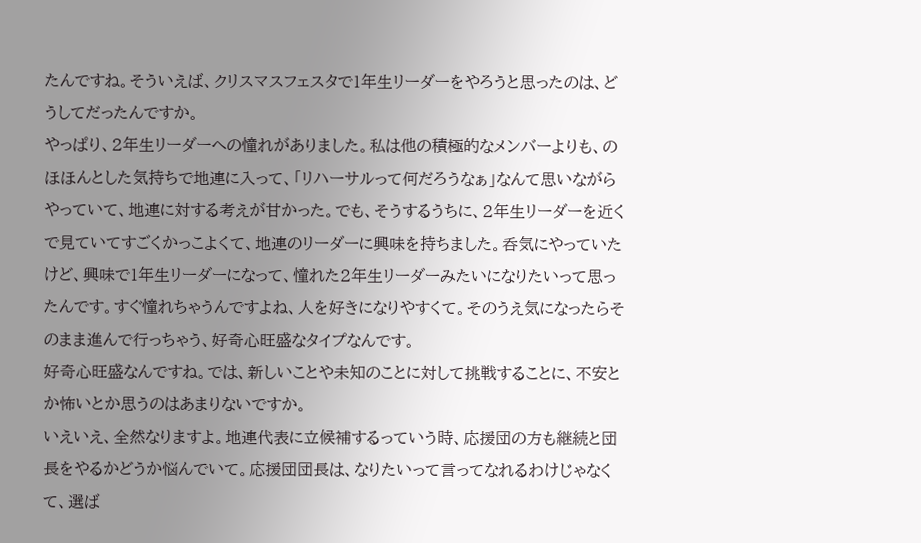たんですね。そういえば、クリスマスフェスタで1年生リーダーをやろうと思ったのは、どうしてだったんですか。
やっぱり、2年生リーダーへの憧れがありました。私は他の積極的なメンバーよりも、のほほんとした気持ちで地連に入って、「リハーサルって何だろうなぁ」なんて思いながらやっていて、地連に対する考えが甘かった。でも、そうするうちに、2年生リーダーを近くで見ていてすごくかっこよくて、地連のリーダーに興味を持ちました。呑気にやっていたけど、興味で1年生リーダーになって、憧れた2年生リーダーみたいになりたいって思ったんです。すぐ憧れちゃうんですよね、人を好きになりやすくて。そのうえ気になったらそのまま進んで行っちゃう、好奇心旺盛なタイプなんです。
好奇心旺盛なんですね。では、新しいことや未知のことに対して挑戦することに、不安とか怖いとか思うのはあまりないですか。
いえいえ、全然なりますよ。地連代表に立候補するっていう時、応援団の方も継続と団長をやるかどうか悩んでいて。応援団団長は、なりたいって言ってなれるわけじゃなくて、選ば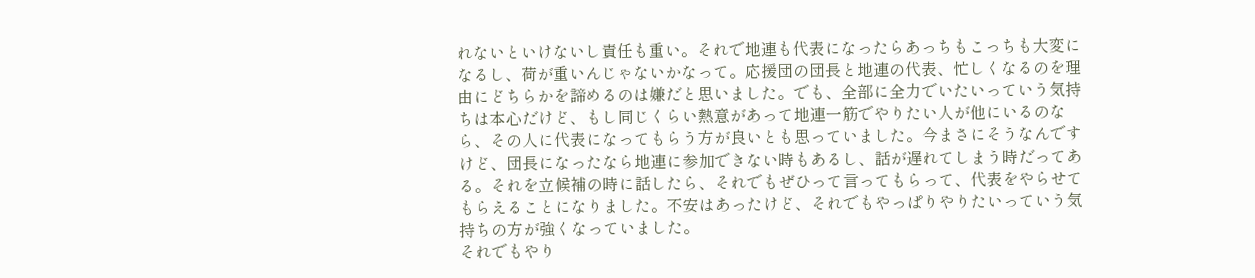れないといけないし責任も重い。それで地連も代表になったらあっちもこっちも大変になるし、荷が重いんじゃないかなって。応援団の団長と地連の代表、忙しくなるのを理由にどちらかを諦めるのは嫌だと思いました。でも、全部に全力でいたいっていう気持ちは本心だけど、もし同じくらい熱意があって地連一筋でやりたい人が他にいるのなら、その人に代表になってもらう方が良いとも思っていました。今まさにそうなんですけど、団長になったなら地連に参加できない時もあるし、話が遅れてしまう時だってある。それを立候補の時に話したら、それでもぜひって言ってもらって、代表をやらせてもらえることになりました。不安はあったけど、それでもやっぱりやりたいっていう気持ちの方が強くなっていました。
それでもやり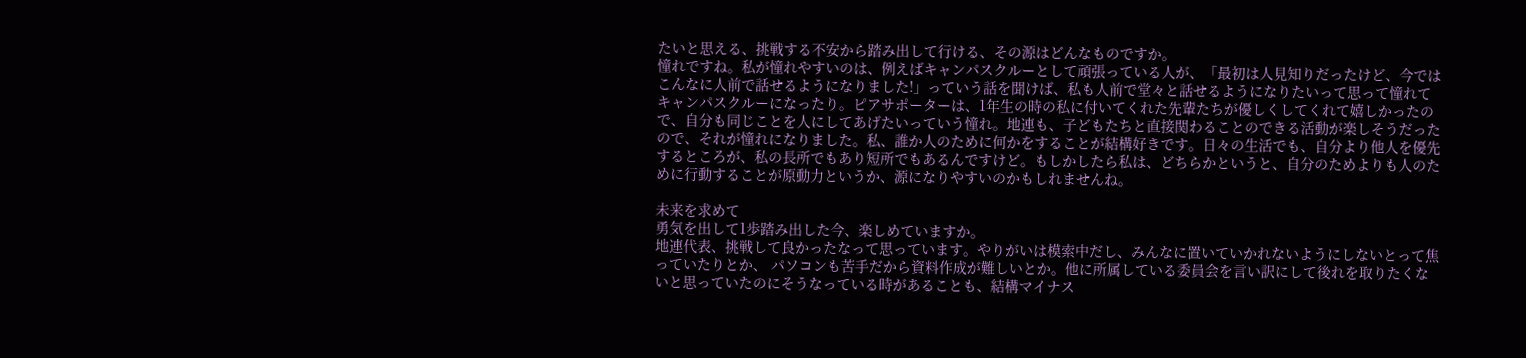たいと思える、挑戦する不安から踏み出して行ける、その源はどんなものですか。
憧れですね。私が憧れやすいのは、例えばキャンパスクルーとして頑張っている人が、「最初は人見知りだったけど、今ではこんなに人前で話せるようになりました!」っていう話を聞けば、私も人前で堂々と話せるようになりたいって思って憧れてキャンパスクルーになったり。ピアサポーターは、1年生の時の私に付いてくれた先輩たちが優しくしてくれて嬉しかったので、自分も同じことを人にしてあげたいっていう憧れ。地連も、子どもたちと直接関わることのできる活動が楽しそうだったので、それが憧れになりました。私、誰か人のために何かをすることが結構好きです。日々の生活でも、自分より他人を優先するところが、私の長所でもあり短所でもあるんですけど。もしかしたら私は、どちらかというと、自分のためよりも人のために行動することが原動力というか、源になりやすいのかもしれませんね。

未来を求めて
勇気を出して1歩踏み出した今、楽しめていますか。
地連代表、挑戦して良かったなって思っています。やりがいは模索中だし、みんなに置いていかれないようにしないとって焦っていたりとか、 パソコンも苦手だから資料作成が難しいとか。他に所属している委員会を言い訳にして後れを取りたくないと思っていたのにそうなっている時があることも、結構マイナス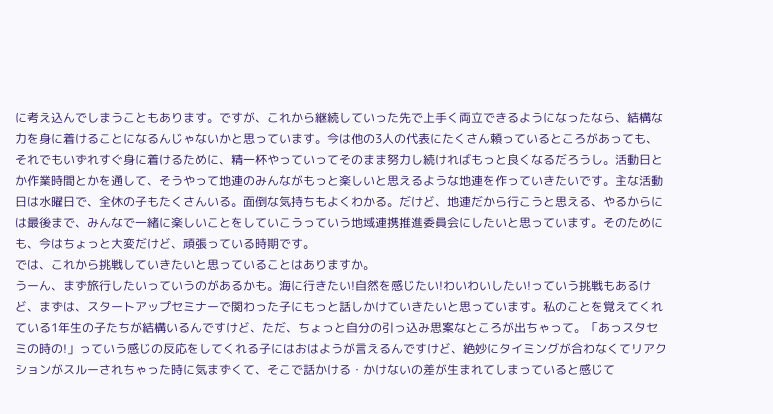に考え込んでしまうこともあります。ですが、これから継続していった先で上手く両立できるようになったなら、結構な力を身に着けることになるんじゃないかと思っています。今は他の3人の代表にたくさん頼っているところがあっても、それでもいずれすぐ身に着けるために、精一杯やっていってそのまま努力し続ければもっと良くなるだろうし。活動日とか作業時間とかを通して、そうやって地連のみんながもっと楽しいと思えるような地連を作っていきたいです。主な活動日は水曜日で、全休の子もたくさんいる。面倒な気持ちもよくわかる。だけど、地連だから行こうと思える、やるからには最後まで、みんなで一緒に楽しいことをしていこうっていう地域連携推進委員会にしたいと思っています。そのためにも、今はちょっと大変だけど、頑張っている時期です。
では、これから挑戦していきたいと思っていることはありますか。
うーん、まず旅行したいっていうのがあるかも。海に行きたい!自然を感じたい!わいわいしたい!っていう挑戦もあるけど、まずは、スタートアップセミナーで関わった子にもっと話しかけていきたいと思っています。私のことを覚えてくれている1年生の子たちが結構いるんですけど、ただ、ちょっと自分の引っ込み思案なところが出ちゃって。「あっスタセミの時の!」っていう感じの反応をしてくれる子にはおはようが言えるんですけど、絶妙にタイミングが合わなくてリアクションがスルーされちゃった時に気まずくて、そこで話かける・かけないの差が生まれてしまっていると感じて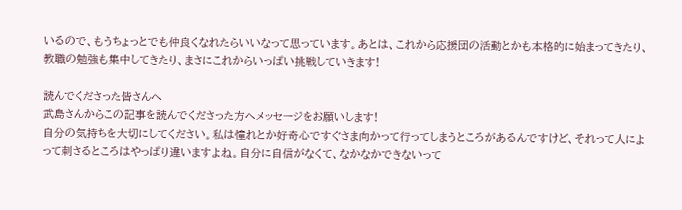いるので、もうちょっとでも仲良くなれたらいいなって思っています。あとは、これから応援団の活動とかも本格的に始まってきたり、教職の勉強も集中してきたり、まさにこれからいっぱい挑戦していきます!

読んでくださった皆さんへ
武島さんからこの記事を読んでくださった方へメッセージをお願いします!
自分の気持ちを大切にしてください。私は憧れとか好奇心ですぐさま向かって行ってしまうところがあるんですけど、それって人によって刺さるところはやっぱり違いますよね。自分に自信がなくて、なかなかできないって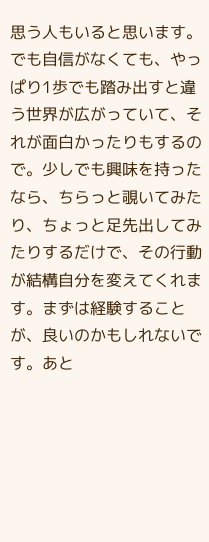思う人もいると思います。でも自信がなくても、やっぱり1歩でも踏み出すと違う世界が広がっていて、それが面白かったりもするので。少しでも興味を持ったなら、ちらっと覗いてみたり、ちょっと足先出してみたりするだけで、その行動が結構自分を変えてくれます。まずは経験することが、良いのかもしれないです。あと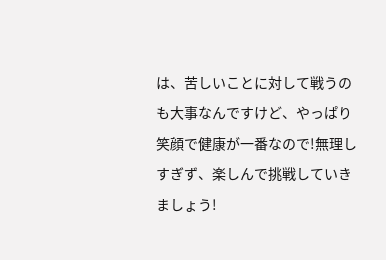は、苦しいことに対して戦うのも大事なんですけど、やっぱり笑顔で健康が一番なので!無理しすぎず、楽しんで挑戦していきましょう!